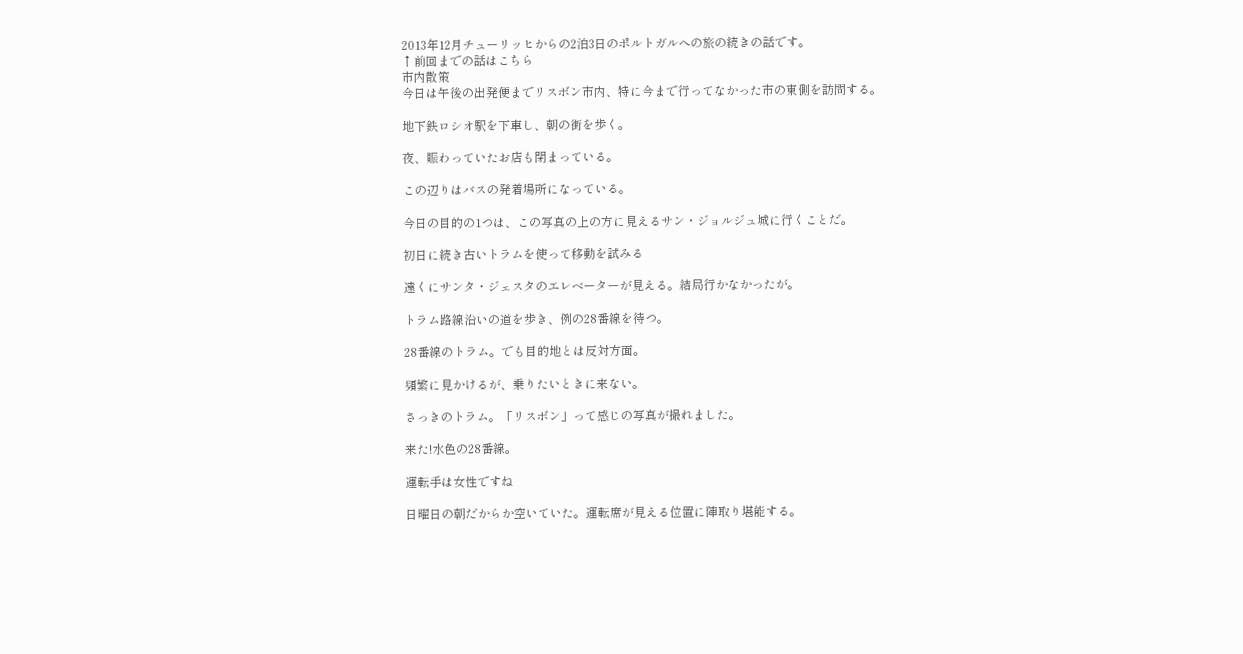2013年12月チューリッヒからの2泊3日のポルトガルへの旅の続きの話です。
↑前回までの話はこちら
市内散策
今日は午後の出発便までリスボン市内、特に今まで行ってなかった市の東側を訪問する。

地下鉄ロシオ駅を下車し、朝の街を歩く。

夜、賑わっていたお店も閉まっている。

この辺りはバスの発着場所になっている。

今日の目的の1つは、この写真の上の方に見えるサン・ジョルジュ城に行くことだ。

初日に続き古いトラムを使って移動を試みる

遠くにサンタ・ジェスタのエレベーターが見える。結局行かなかったが。

トラム路線沿いの道を歩き、例の28番線を待つ。

28番線のトラム。でも目的地とは反対方面。

頻繁に見かけるが、乗りたいときに来ない。

さっきのトラム。「リスボン」って感じの写真が撮れました。

来た!水色の28番線。

運転手は女性ですね

日曜日の朝だからか空いていた。運転席が見える位置に陣取り堪能する。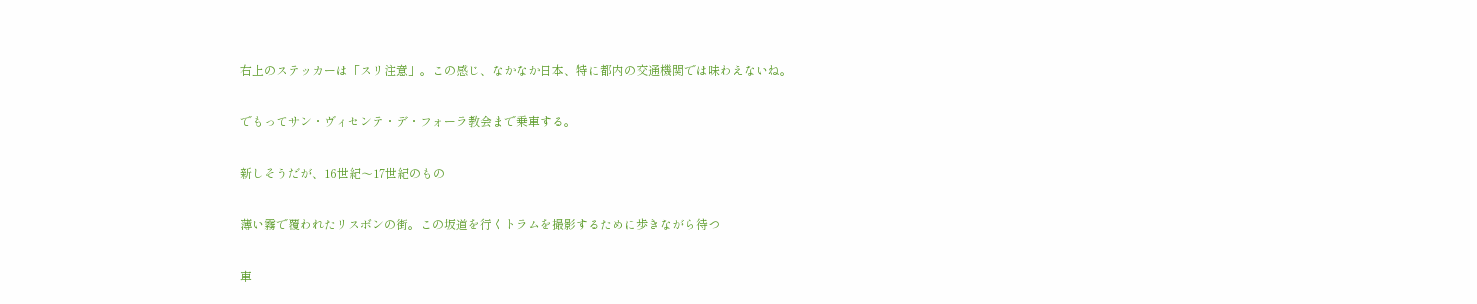右上のステッカーは「スリ注意」。この感じ、なかなか日本、特に都内の交通機関では味わえないね。

でもってサン・ヴィセンテ・デ・フォーラ教会まで乗車する。

新しそうだが、16世紀〜17世紀のもの

薄い霧で覆われたリスボンの街。この坂道を行くトラムを撮影するために歩きながら待つ

車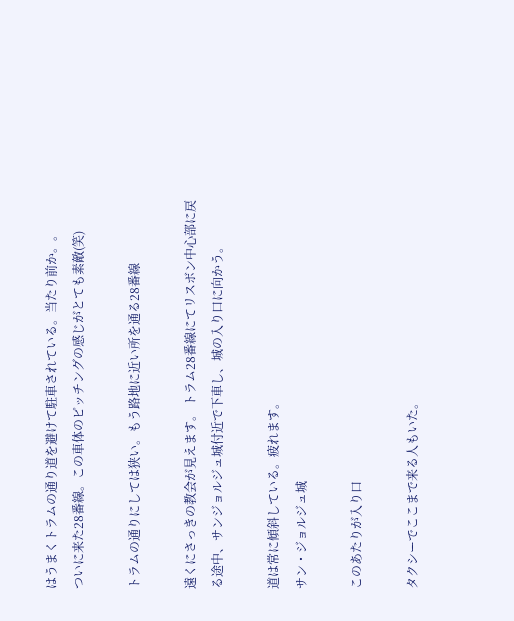はうまくトラムの通り道を避けて駐車されている。当たり前か。。
ついに来た28番線。この車体のピッチングの感じがとても素敵(笑)

トラムの通りにしては狭い。もう路地に近い所を通る28番線

遠くにさっきの教会が見えます。 トラム28番線にてリスボン中心部に戻る途中、サンジョルジュ城付近で下車し、城の入り口に向かう。

道は常に傾斜している。疲れます。
サン・ジョルジュ城

このあたりが入り口

タクシーでここまで来る人もいた。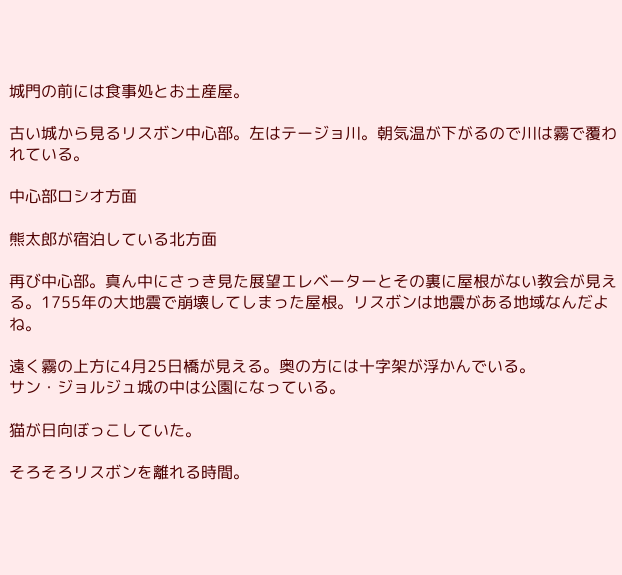城門の前には食事処とお土産屋。

古い城から見るリスボン中心部。左はテージョ川。朝気温が下がるので川は霧で覆われている。

中心部ロシオ方面

熊太郎が宿泊している北方面

再び中心部。真ん中にさっき見た展望エレベーターとその裏に屋根がない教会が見える。1755年の大地震で崩壊してしまった屋根。リスボンは地震がある地域なんだよね。

遠く霧の上方に4月25日橋が見える。奥の方には十字架が浮かんでいる。
サン・ジョルジュ城の中は公園になっている。

猫が日向ぼっこしていた。

そろそろリスボンを離れる時間。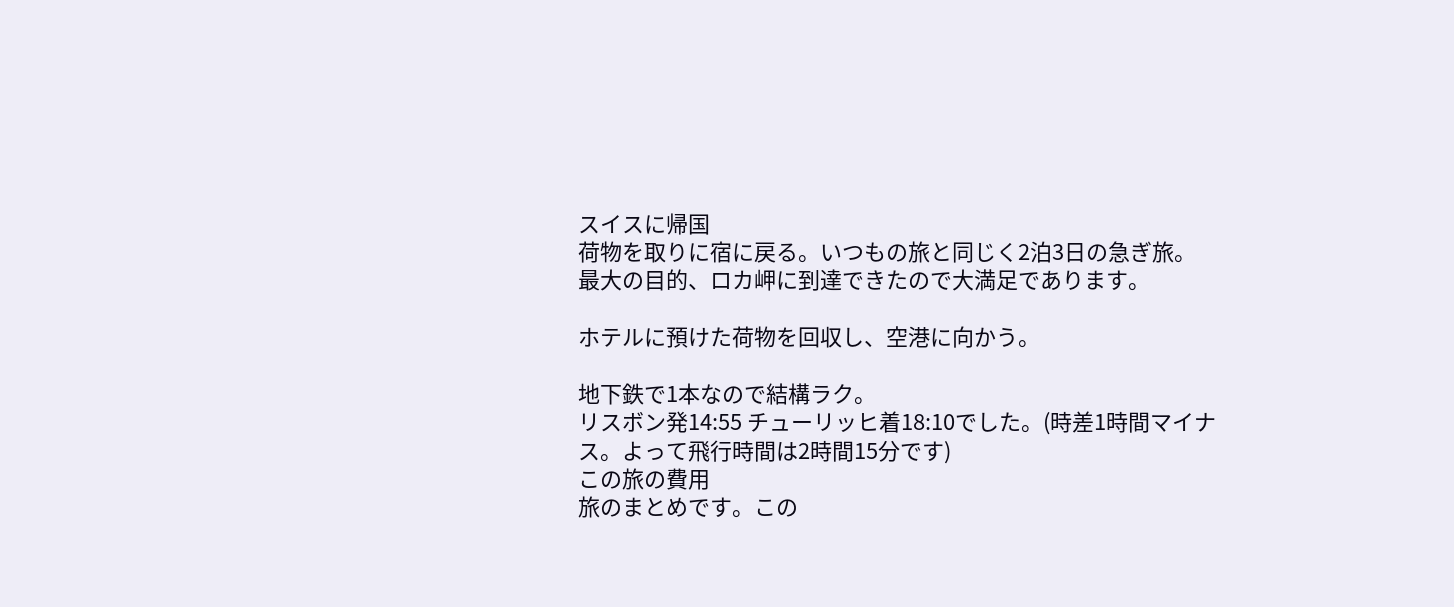スイスに帰国
荷物を取りに宿に戻る。いつもの旅と同じく2泊3日の急ぎ旅。
最大の目的、ロカ岬に到達できたので大満足であります。

ホテルに預けた荷物を回収し、空港に向かう。

地下鉄で1本なので結構ラク。
リスボン発14:55 チューリッヒ着18:10でした。(時差1時間マイナス。よって飛行時間は2時間15分です)
この旅の費用
旅のまとめです。この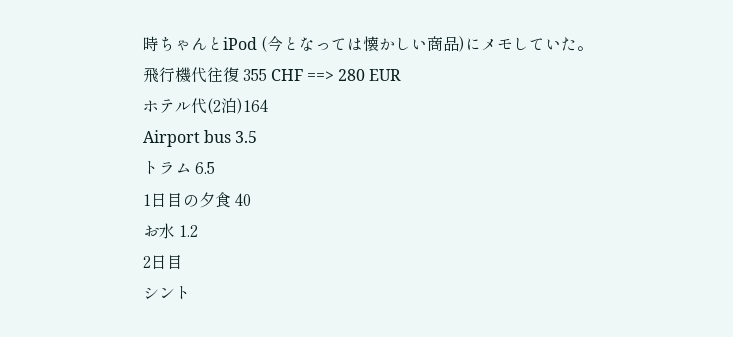時ちゃんとiPod (今となっては懐かしい商品)にメモしていた。
飛行機代往復 355 CHF ==> 280 EUR
ホテル代(2泊)164
Airport bus 3.5
トラム 6.5
1日目の夕食 40
お水 1.2
2日目
シント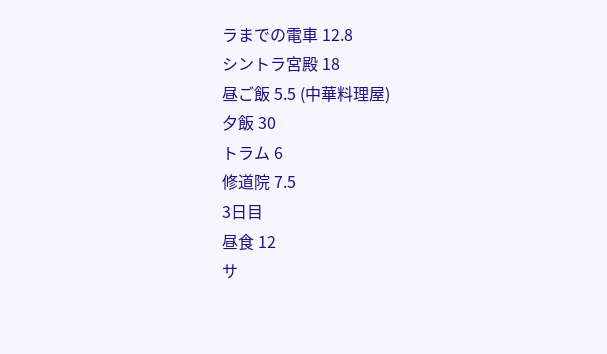ラまでの電車 12.8
シントラ宮殿 18
昼ご飯 5.5 (中華料理屋)
夕飯 30
トラム 6
修道院 7.5
3日目
昼食 12
サ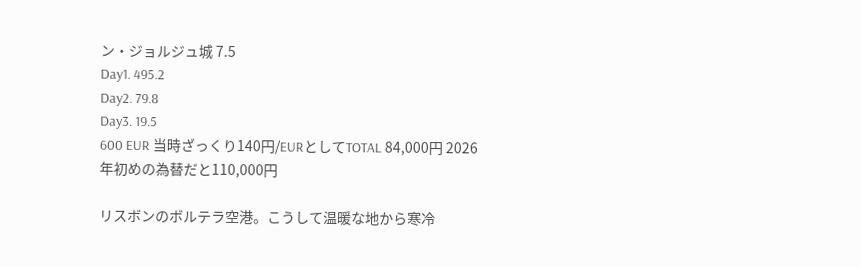ン・ジョルジュ城 7.5
Day1. 495.2
Day2. 79.8
Day3. 19.5
600 EUR 当時ざっくり140円/EURとしてTOTAL 84,000円 2026年初めの為替だと110,000円

リスボンのボルテラ空港。こうして温暖な地から寒冷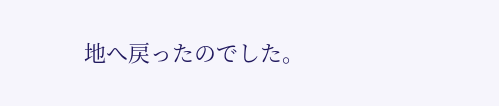地へ戻ったのでした。